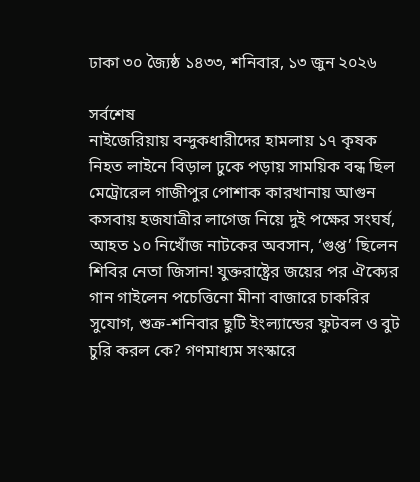ঢাকা ৩০ জ্যৈষ্ঠ ১৪৩৩, শনিবার, ১৩ জুন ২০২৬

সর্বশেষ
নাইজেরিয়ায় বন্দুকধারীদের হামলায় ১৭ কৃষক নিহত লাইনে বিড়াল ঢুকে পড়ায় সাময়িক বন্ধ ছিল মেট্রোরেল গাজীপুর পোশাক কারখানায় আগুন কসবায় হজযাত্রীর লাগেজ নিয়ে দুই পক্ষের সংঘর্ষ, আহত ১০ নিখোঁজ নাটকের অবসান, ‘গুপ্ত’ ছিলেন শিবির নেতা জিসান! যুক্তরাষ্ট্রের জয়ের পর ঐক্যের গান গাইলেন পচেত্তিনো মীনা বাজারে চাকরির সুযোগ, শুক্র-শনিবার ছুটি ইংল্যান্ডের ফুটবল ও বুট চুরি করল কে? গণমাধ্যম সংস্কারে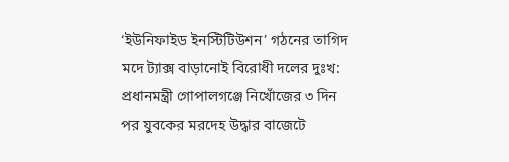‘ইউনিফাইড ইনস্টিটিউশন’ গঠনের তাগিদ মদে ট্যাক্স বাড়ানোই বিরোধী দলের দুঃখ: প্রধানমন্ত্রী গোপালগঞ্জে নিখোঁজের ৩ দিন পর যুবকের মরদেহ উদ্ধার বাজেটে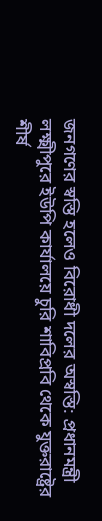জনগণের স্বস্তি হলেও বিরোধী দলের অস্বস্তি: প্রধানমন্ত্রী লক্ষ্মীপুরে ইউপি কার্যালয়ে চুরি শাবিপ্রবি থেকে যুক্তরাষ্ট্রের শীর্ষ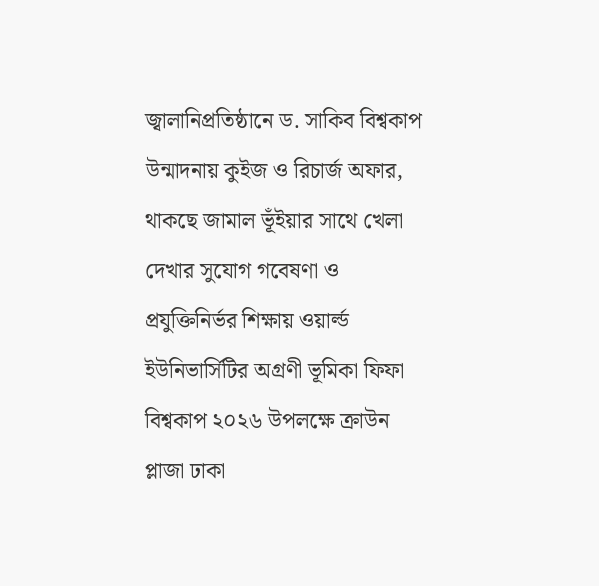জ্বালানিপ্রতিষ্ঠানে ড. সাকিব বিশ্বকাপ উন্মাদনায় কুইজ ও রিচার্জ অফার, থাকছে জামাল ভূঁইয়ার সাথে খেলা দেখার সুযোগ গবেষণা ও প্রযুক্তিনির্ভর শিক্ষায় ওয়ার্ল্ড ইউনিভার্সিটির অগ্রণী ভূমিকা ফিফা বিশ্বকাপ ২০২৬ উপলক্ষে ক্রাউন প্লাজা ঢাকা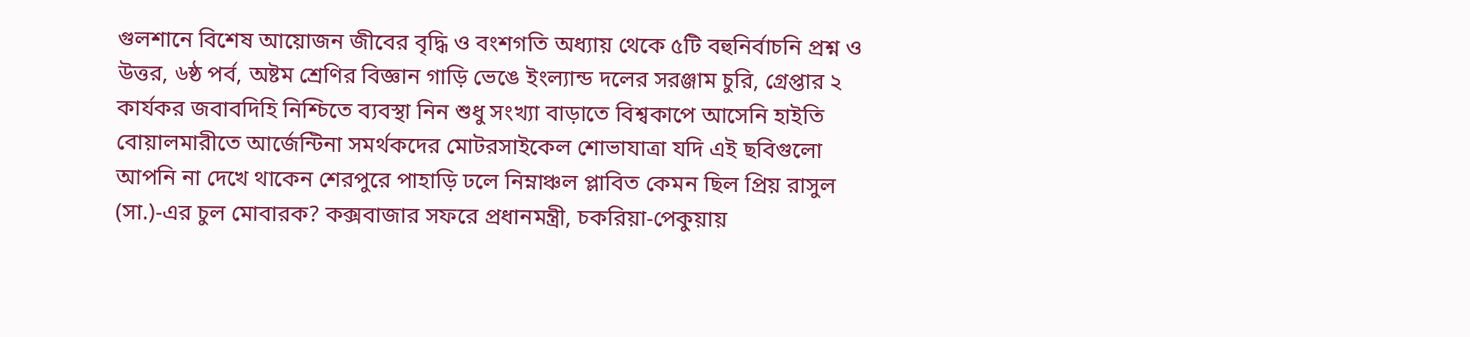গুলশানে বিশেষ আয়োজন জীবের বৃদ্ধি ও বংশগতি অধ্যায় থেকে ৫টি বহুনির্বাচনি প্রশ্ন ও উত্তর, ৬ষ্ঠ পর্ব, অষ্টম শ্রেণির বিজ্ঞান গাড়ি ভেঙে ইংল্যান্ড দলের সরঞ্জাম চুরি, গ্রেপ্তার ২ কার্যকর জবাবদিহি নিশ্চিতে ব্যবস্থা নিন শুধু সংখ্যা বাড়াতে বিশ্বকাপে আসেনি হাইতি বোয়ালমারীতে আর্জেন্টিনা সমর্থকদের মোটরসাইকেল শোভাযাত্রা যদি এই ছবিগুলো আপনি না দেখে থাকেন শেরপুরে পাহাড়ি ঢলে নিম্নাঞ্চল প্লাবিত কেমন ছিল প্রিয় রাসুল (সা.)-এর চুল মোবারক? কক্সবাজার সফরে প্রধানমন্ত্রী, চকরিয়া-পেকুয়ায়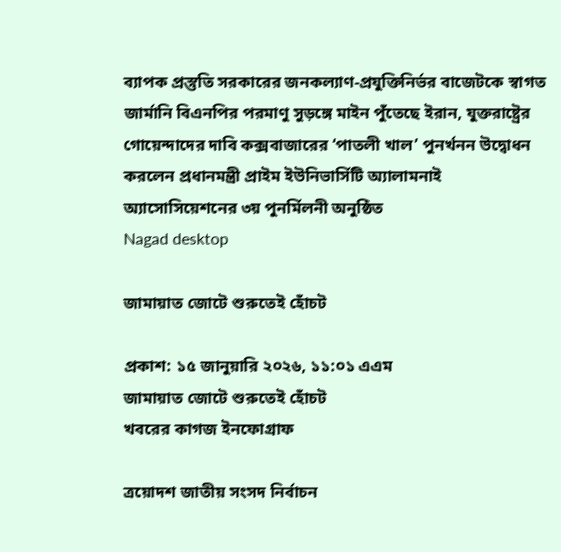ব্যাপক প্রস্তুতি সরকারের জনকল্যাণ-প্রযুক্তিনির্ভর বাজেটকে স্বাগত জার্মানি বিএনপির পরমাণু সুড়ঙ্গে মাইন পুঁতেছে ইরান, যুক্তরাষ্ট্রের গোয়েন্দাদের দাবি কক্সবাজারের ‘পাতলী খাল’ পুনর্খনন উদ্বোধন করলেন প্রধানমন্ত্রী প্রাইম ইউনিভার্সিটি অ্যালামনাই অ্যাসোসিয়েশনের ৩য় পুনর্মিলনী অনুষ্ঠিত
Nagad desktop

জামায়াত জোটে শুরুতেই হোঁচট

প্রকাশ: ১৫ জানুয়ারি ২০২৬, ১১:০১ এএম
জামায়াত জোটে শুরুতেই হোঁচট
খবরের কাগজ ইনফোগ্রাফ

ত্রয়োদশ জাতীয় সংসদ নির্বাচন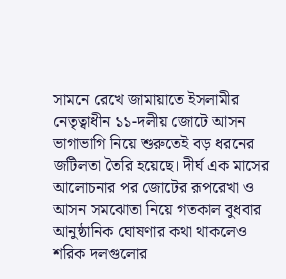সামনে রেখে জামায়াতে ইসলামীর নেতৃত্বাধীন ১১-দলীয় জোটে আসন ভাগাভাগি নিয়ে শুরুতেই বড় ধরনের জটিলতা তৈরি হয়েছে। দীর্ঘ এক মাসের আলোচনার পর জোটের রূপরেখা ও আসন সমঝোতা নিয়ে গতকাল বুধবার আনুষ্ঠানিক ঘোষণার কথা থাকলেও শরিক দলগুলোর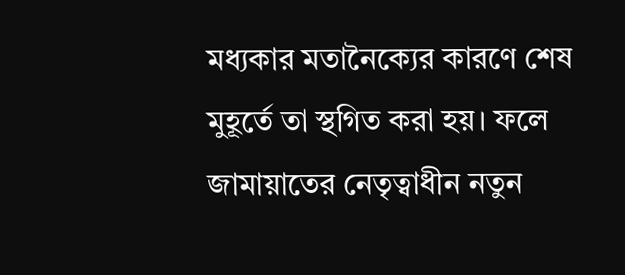মধ্যকার মতানৈক্যের কারণে শেষ মুহূর্তে তা স্থগিত করা হয়। ফলে জামায়াতের নেতৃত্বাধীন নতুন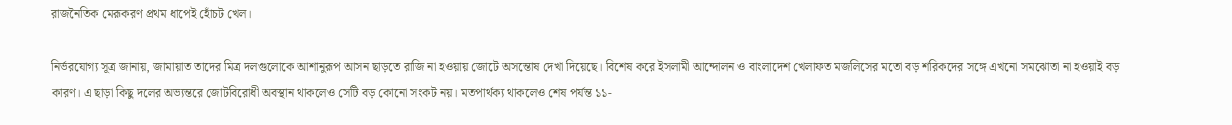রাজনৈতিক মেরূকরণ প্রথম ধাপেই হোঁচট খেল।

নির্ভরযোগ্য সূত্র জানায়, জামায়াত তাদের মিত্র দলগুলোকে আশানুরূপ আসন ছাড়তে রাজি না হওয়ায় জোটে অসন্তোষ দেখা দিয়েছে। বিশেষ করে ইসলামী আন্দোলন ও বাংলাদেশ খেলাফত মজলিসের মতো বড় শরিকদের সঙ্গে এখনো সমঝোতা না হওয়াই বড় কারণ। এ ছাড়া কিছু দলের অভ্যন্তরে জোটবিরোধী অবস্থান থাকলেও সেটি বড় কোনো সংকট নয়। মতপার্থক্য থাকলেও শেষ পর্যন্ত ১১-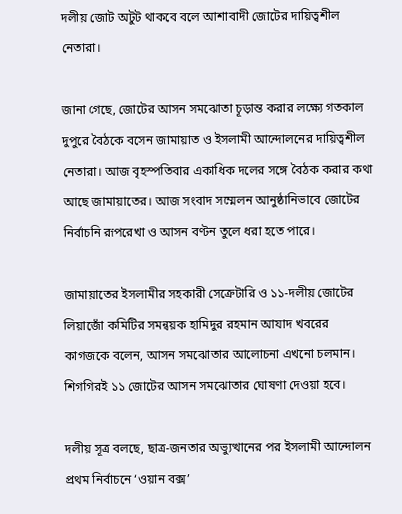দলীয় জোট অটুট থাকবে বলে আশাবাদী জোটের দায়িত্বশীল নেতারা।

জানা গেছে, জোটের আসন সমঝোতা চূড়ান্ত করার লক্ষ্যে গতকাল দুপুরে বৈঠকে বসেন জামায়াত ও ইসলামী আন্দোলনের দায়িত্বশীল নেতারা। আজ বৃহস্পতিবার একাধিক দলের সঙ্গে বৈঠক করার কথা আছে জামায়াতের। আজ সংবাদ সম্মেলন আনুষ্ঠানিভাবে জোটের নির্বাচনি রূপরেখা ও আসন বণ্টন তুলে ধরা হতে পারে।

জামায়াতের ইসলামীর সহকারী সেক্রেটারি ও ১১-দলীয় জোটের লিয়াজোঁ কমিটির সমন্বয়ক হামিদুর রহমান আযাদ খবরের কাগজকে বলেন, আসন সমঝোতার আলোচনা এখনো চলমান। শিগগিরই ১১ জোটের আসন সমঝোতার ঘোষণা দেওয়া হবে।

দলীয় সূত্র বলছে, ছাত্র-জনতার অভ্যুত্থানের পর ইসলামী আন্দোলন প্রথম নির্বাচনে ‘ওয়ান বক্স’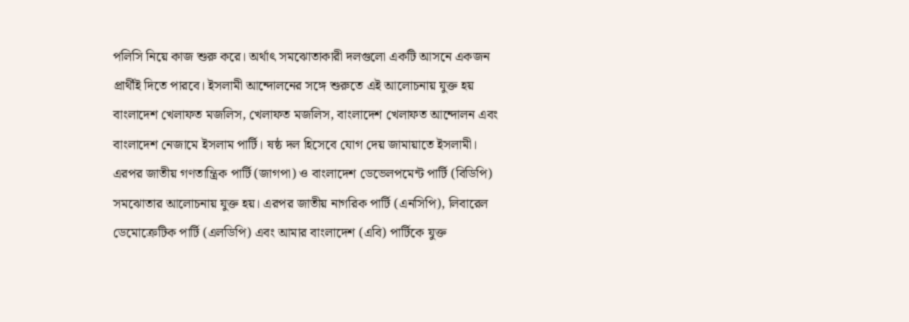পলিসি নিয়ে কাজ শুরু করে। অর্থাৎ সমঝোতাকারী দলগুলো একটি আসনে একজন প্রার্থীই দিতে পারবে। ইসলামী আন্দোলনের সঙ্গে শুরুতে এই আলোচনায় যুক্ত হয় বাংলাদেশ খেলাফত মজলিস, খেলাফত মজলিস, বাংলাদেশ খেলাফত আন্দোলন এবং বাংলাদেশ নেজামে ইসলাম পার্টি। ষষ্ঠ দল হিসেবে যোগ দেয় জামায়াতে ইসলামী। এরপর জাতীয় গণতান্ত্রিক পার্টি (জাগপা) ও বাংলাদেশ ডেভেলপমেন্ট পার্টি (বিডিপি) সমঝোতার আলোচনায় যুক্ত হয়। এরপর জাতীয় নাগরিক পার্টি (এনসিপি), লিবারেল ডেমোক্রেটিক পার্টি (এলডিপি) এবং আমার বাংলাদেশ (এবি) পার্টিকে যুক্ত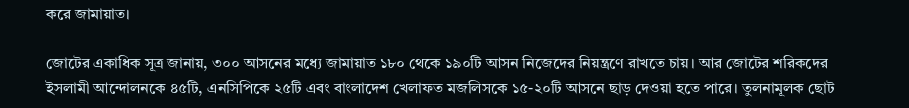করে জামায়াত।

জোটের একাধিক সূত্র জানায়, ৩০০ আসনের মধ্যে জামায়াত ১৮০ থেকে ১৯০টি আসন নিজেদের নিয়ন্ত্রণে রাখতে চায়। আর জোটের শরিকদের ইসলামী আন্দোলনকে ৪৫টি, এনসিপিকে ২৫টি এবং বাংলাদেশ খেলাফত মজলিসকে ১৫-২০টি আসনে ছাড় দেওয়া হতে পারে। তুলনামূলক ছোট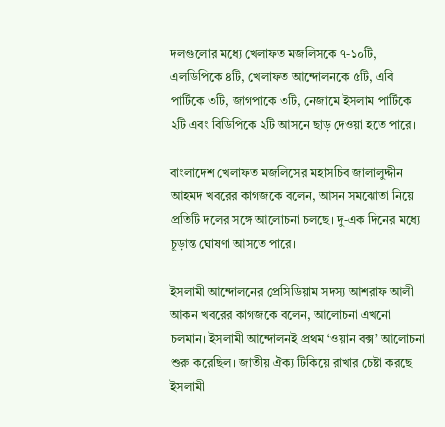দলগুলোর মধ্যে খেলাফত মজলিসকে ৭-১০টি, এলডিপিকে ৪টি, খেলাফত আন্দোলনকে ৫টি, এবি পার্টিকে ৩টি, জাগপাকে ৩টি, নেজামে ইসলাম পার্টিকে ২টি এবং বিডিপিকে ২টি আসনে ছাড় দেওয়া হতে পারে।

বাংলাদেশ খেলাফত মজলিসের মহাসচিব জালালুদ্দীন আহমদ খবরের কাগজকে বলেন, আসন সমঝোতা নিয়ে প্রতিটি দলের সঙ্গে আলোচনা চলছে। দু-এক দিনের মধ্যে চূড়ান্ত ঘোষণা আসতে পারে।

ইসলামী আন্দোলনের প্রেসিডিয়াম সদস্য আশরাফ আলী আকন খবরের কাগজকে বলেন, আলোচনা এখনো চলমান। ইসলামী আন্দোলনই প্রথম ‘ওয়ান বক্স’ আলোচনা শুরু করেছিল। জাতীয় ঐক্য টিকিয়ে রাখার চেষ্টা করছে ইসলামী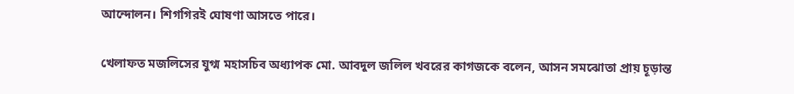আন্দোলন। শিগগিরই ঘোষণা আসতে পারে।

খেলাফত মজলিসের যুগ্ম মহাসচিব অধ্যাপক মো. আবদুল জলিল খবরের কাগজকে বলেন, আসন সমঝোতা প্রায় চূড়ান্ত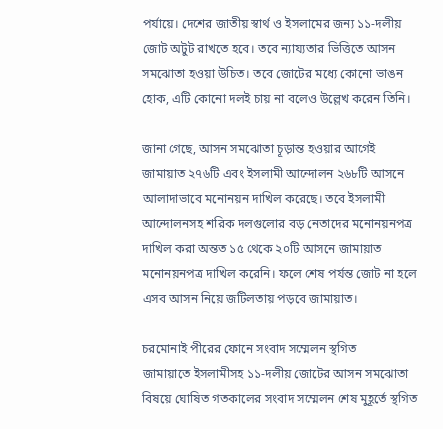পর্যায়ে। দেশের জাতীয় স্বার্থ ও ইসলামের জন্য ১১-দলীয় জোট অটুট রাখতে হবে। তবে ন্যায্যতার ভিত্তিতে আসন সমঝোতা হওয়া উচিত। তবে জোটের মধ্যে কোনো ভাঙন হোক, এটি কোনো দলই চায় না বলেও উল্লেখ করেন তিনি।

জানা গেছে, আসন সমঝোতা চূড়ান্ত হওয়ার আগেই জামায়াত ২৭৬টি এবং ইসলামী আন্দোলন ২৬৮টি আসনে আলাদাভাবে মনোনয়ন দাখিল করেছে। তবে ইসলামী আন্দোলনসহ শরিক দলগুলোর বড় নেতাদের মনোনয়নপত্র দাখিল করা অন্তত ১৫ থেকে ২০টি আসনে জামায়াত মনোনয়নপত্র দাখিল করেনি। ফলে শেষ পর্যন্ত জোট না হলে এসব আসন নিয়ে জটিলতায় পড়বে জামায়াত।

চরমোনাই পীরের ফোনে সংবাদ সম্মেলন স্থগিত
জামায়াতে ইসলামীসহ ১১-দলীয় জোটের আসন সমঝোতা বিষয়ে ঘোষিত গতকালের সংবাদ সম্মেলন শেষ মুহূর্তে স্থগিত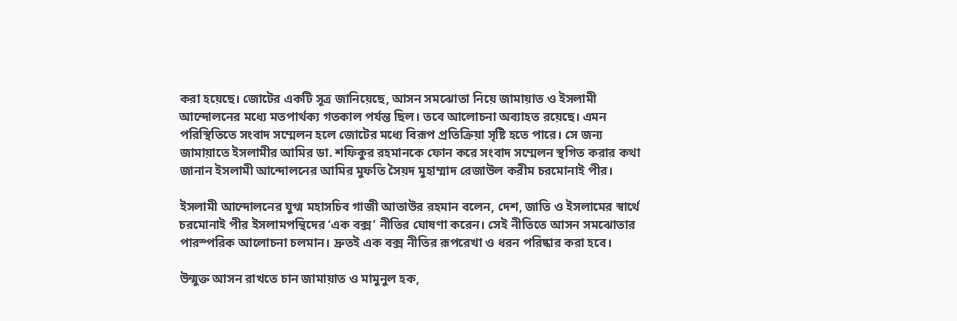করা হয়েছে। জোটের একটি সূত্র জানিয়েছে, আসন সমঝোতা নিয়ে জামায়াত ও ইসলামী আন্দোলনের মধ্যে মতপার্থক্য গতকাল পর্যন্ত ছিল। তবে আলোচনা অব্যাহত রয়েছে। এমন পরিস্থিতিতে সংবাদ সম্মেলন হলে জোটের মধ্যে বিরূপ প্রতিক্রিয়া সৃষ্টি হতে পারে। সে জন্য জামায়াতে ইসলামীর আমির ডা. শফিকুর রহমানকে ফোন করে সংবাদ সম্মেলন স্থগিত করার কথা জানান ইসলামী আন্দোলনের আমির মুফতি সৈয়দ মুহাম্মাদ রেজাউল করীম চরমোনাই পীর।

ইসলামী আন্দোলনের যুগ্ম মহাসচিব গাজী আতাউর রহমান বলেন, দেশ, জাতি ও ইসলামের স্বার্থে চরমোনাই পীর ইসলামপন্থিদের ‘এক বক্স’ নীতির ঘোষণা করেন। সেই নীতিতে আসন সমঝোতার পারস্পরিক আলোচনা চলমান। দ্রুতই এক বক্স নীতির রূপরেখা ও ধরন পরিষ্কার করা হবে।

উন্মুক্ত আসন রাখতে চান জামায়াত ও মামুনুল হক,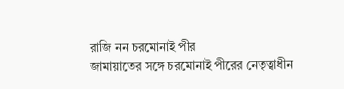রাজি নন চরমোনাই পীর
জামায়াতের সঙ্গে চরমোনাই পীরের নেতৃত্বাধীন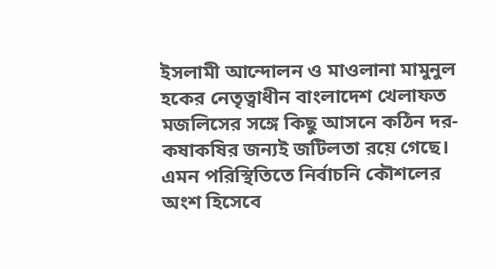ইসলামী আন্দোলন ও মাওলানা মামুনুল হকের নেতৃত্বাধীন বাংলাদেশ খেলাফত মজলিসের সঙ্গে কিছু আসনে কঠিন দর-কষাকষির জন্যই জটিলতা রয়ে গেছে। এমন পরিস্থিতিতে নির্বাচনি কৌশলের অংশ হিসেবে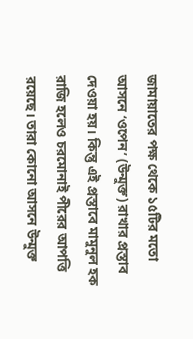জামায়াতের পক্ষ থেকে ১৫টির মতো আসনে ‘ওপেন’ (উন্মুক্ত) রাখার প্রস্তাব দেওয়া হয়। কিন্তু এই প্রস্তাবে মামুনুল হক রাজি হলেও চরমোনাই পীরের আপত্তি রয়েছে। তারা কোনো আসনে উন্মুক্ত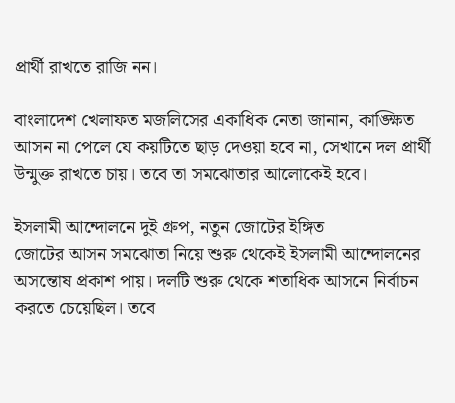প্রার্থী রাখতে রাজি নন।

বাংলাদেশ খেলাফত মজলিসের একাধিক নেতা জানান, কাঙ্ক্ষিত আসন না পেলে যে কয়টিতে ছাড় দেওয়া হবে না, সেখানে দল প্রার্থী উন্মুক্ত রাখতে চায়। তবে তা সমঝোতার আলোকেই হবে।

ইসলামী আন্দোলনে দুই গ্রুপ, নতুন জোটের ইঙ্গিত
জোটের আসন সমঝোতা নিয়ে শুরু থেকেই ইসলামী আন্দোলনের অসন্তোষ প্রকাশ পায়। দলটি শুরু থেকে শতাধিক আসনে নির্বাচন করতে চেয়েছিল। তবে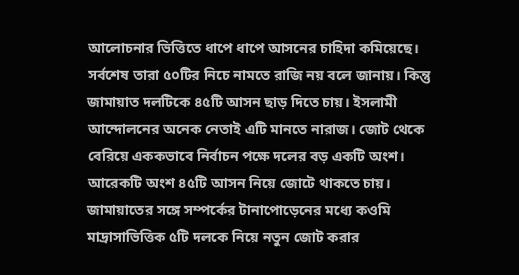আলোচনার ভিত্তিতে ধাপে ধাপে আসনের চাহিদা কমিয়েছে। সর্বশেষ তারা ৫০টির নিচে নামতে রাজি নয় বলে জানায়। কিন্তু জামায়াত দলটিকে ৪৫টি আসন ছাড় দিতে চায়। ইসলামী আন্দোলনের অনেক নেতাই এটি মানতে নারাজ। জোট থেকে বেরিয়ে এককভাবে নির্বাচন পক্ষে দলের বড় একটি অংশ। আরেকটি অংশ ৪৫টি আসন নিয়ে জোটে থাকতে চায়। জামায়াতের সঙ্গে সম্পর্কের টানাপোড়েনের মধ্যে কওমি মাদ্রাসাভিত্তিক ৫টি দলকে নিয়ে নতুন জোট করার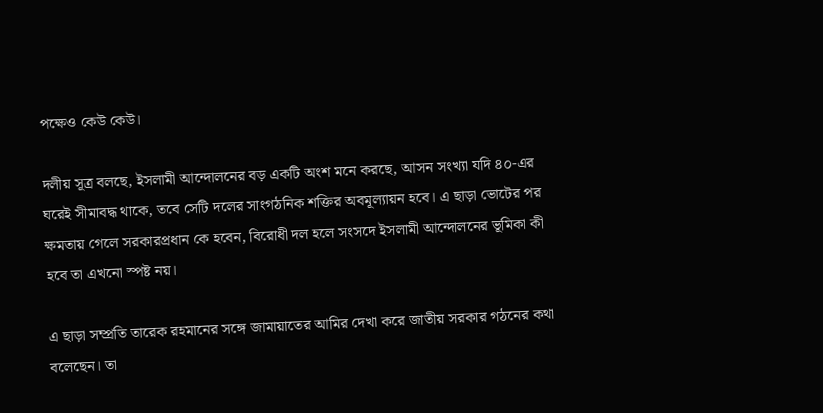পক্ষেও কেউ কেউ।

দলীয় সূত্র বলছে, ইসলামী আন্দোলনের বড় একটি অংশ মনে করছে, আসন সংখ্যা যদি ৪০-এর ঘরেই সীমাবদ্ধ থাকে, তবে সেটি দলের সাংগঠনিক শক্তির অবমূল্যায়ন হবে। এ ছাড়া ভোটের পর ক্ষমতায় গেলে সরকারপ্রধান কে হবেন, বিরোধী দল হলে সংসদে ইসলামী আন্দোলনের ভূমিকা কী হবে তা এখনো স্পষ্ট নয়।

এ ছাড়া সম্প্রতি তারেক রহমানের সঙ্গে জামায়াতের আমির দেখা করে জাতীয় সরকার গঠনের কথা বলেছেন। তা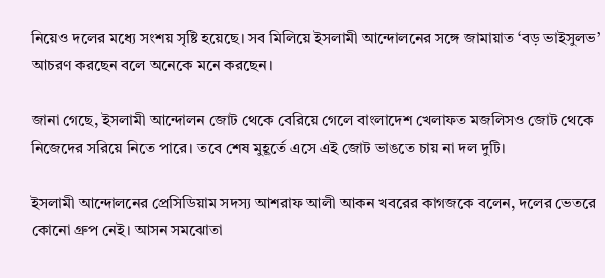নিয়েও দলের মধ্যে সংশয় সৃষ্টি হয়েছে। সব মিলিয়ে ইসলামী আন্দোলনের সঙ্গে জামায়াত ‘বড় ভাইসুলভ’ আচরণ করছেন বলে অনেকে মনে করছেন।

জানা গেছে, ইসলামী আন্দোলন জোট থেকে বেরিয়ে গেলে বাংলাদেশ খেলাফত মজলিসও জোট থেকে নিজেদের সরিয়ে নিতে পারে। তবে শেষ মুহূর্তে এসে এই জোট ভাঙতে চায় না দল দুটি।

ইসলামী আন্দোলনের প্রেসিডিয়াম সদস্য আশরাফ আলী আকন খবরের কাগজকে বলেন, দলের ভেতরে কোনো গ্রুপ নেই। আসন সমঝোতা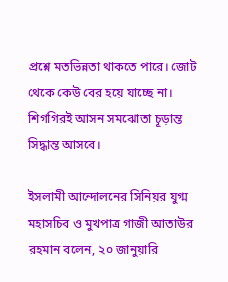প্রশ্নে মতভিন্নতা থাকতে পারে। জোট থেকে কেউ বের হয়ে যাচ্ছে না। শিগগিরই আসন সমঝোতা চূড়ান্ত সিদ্ধান্ত আসবে।

ইসলামী আন্দোলনের সিনিয়র যুগ্ম মহাসচিব ও মুখপাত্র গাজী আতাউর রহমান বলেন, ২০ জানুয়ারি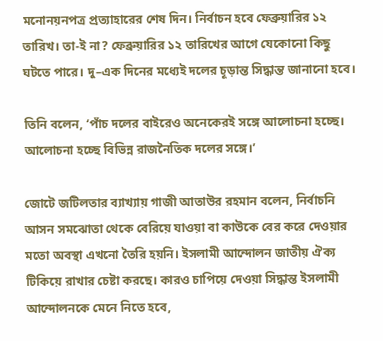মনোনয়নপত্র প্রত্যাহারের শেষ দিন। নির্বাচন হবে ফেব্রুয়ারির ১২ তারিখ। তা-ই না? ফেব্রুয়ারির ১২ তারিখের আগে যেকোনো কিছু ঘটতে পারে। দু–এক দিনের মধ্যেই দলের চূড়ান্ত সিদ্ধান্ত জানানো হবে।

তিনি বলেন, ‘পাঁচ দলের বাইরেও অনেকেরই সঙ্গে আলোচনা হচ্ছে। আলোচনা হচ্ছে বিভিন্ন রাজনৈতিক দলের সঙ্গে।’

জোটে জটিলতার ব্যাখ্যায় গাজী আতাউর রহমান বলেন, নির্বাচনি আসন সমঝোতা থেকে বেরিয়ে যাওয়া বা কাউকে বের করে দেওয়ার মতো অবস্থা এখনো তৈরি হয়নি। ইসলামী আন্দোলন জাতীয় ঐক্য টিকিয়ে রাখার চেষ্টা করছে। কারও চাপিয়ে দেওয়া সিদ্ধান্ত ইসলামী আন্দোলনকে মেনে নিতে হবে,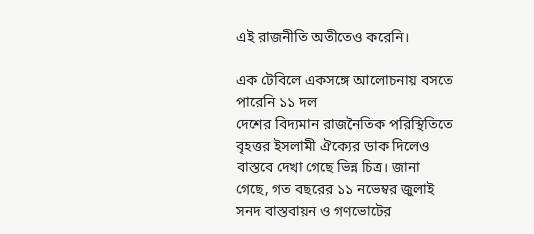এই রাজনীতি অতীতেও করেনি।

এক টেবিলে একসঙ্গে আলোচনায় বসতে পারেনি ১১ দল
দেশের বিদ্যমান রাজনৈতিক পরিস্থিতিতে বৃহত্তর ইসলামী ঐক্যের ডাক দিলেও বাস্তবে দেখা গেছে ভিন্ন চিত্র। জানা গেছে, গত বছরের ১১ নভেম্বর জুলাই সনদ বাস্তবায়ন ও গণভোটের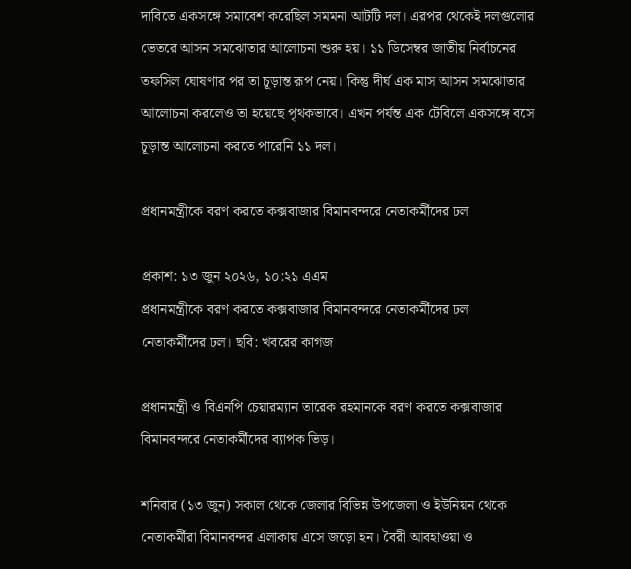দাবিতে একসঙ্গে সমাবেশ করেছিল সমমনা আটটি দল। এরপর থেকেই দলগুলোর ভেতরে আসন সমঝোতার আলোচনা শুরু হয়। ১১ ডিসেম্বর জাতীয় নির্বাচনের তফসিল ঘোষণার পর তা চূড়ান্ত রূপ নেয়। কিন্তু দীর্ঘ এক মাস আসন সমঝোতার আলোচনা করলেও তা হয়েছে পৃথকভাবে। এখন পর্যন্ত এক টেবিলে একসঙ্গে বসে চূড়ান্ত আলোচনা করতে পারেনি ১১ দল।

প্রধানমন্ত্রীকে বরণ করতে কক্সবাজার বিমানবন্দরে নেতাকর্মীদের ঢল

প্রকাশ: ১৩ জুন ২০২৬, ১০:২১ এএম
প্রধানমন্ত্রীকে বরণ করতে কক্সবাজার বিমানবন্দরে নেতাকর্মীদের ঢল
নেতাকর্মীদের ঢল। ছবি: খবরের কাগজ

প্রধানমন্ত্রী ও বিএনপি চেয়ারম্যান তারেক রহমানকে বরণ করতে কক্সবাজার বিমানবন্দরে নেতাকর্মীদের ব্যাপক ভিড়।

শনিবার (১৩ জুন) সকাল থেকে জেলার বিভিন্ন উপজেলা ও ইউনিয়ন থেকে নেতাকর্মীরা বিমানবন্দর এলাকায় এসে জড়ো হন। বৈরী আবহাওয়া ও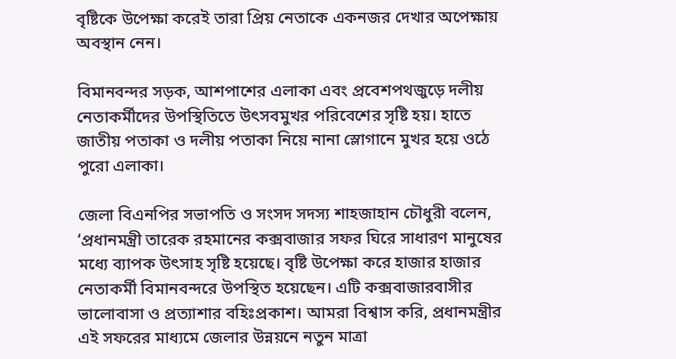বৃষ্টিকে উপেক্ষা করেই তারা প্রিয় নেতাকে একনজর দেখার অপেক্ষায় অবস্থান নেন।

বিমানবন্দর সড়ক, আশপাশের এলাকা এবং প্রবেশপথজুড়ে দলীয় নেতাকর্মীদের উপস্থিতিতে উৎসবমুখর পরিবেশের সৃষ্টি হয়। হাতে জাতীয় পতাকা ও দলীয় পতাকা নিয়ে নানা স্লোগানে মুখর হয়ে ওঠে পুরো এলাকা।

জেলা বিএনপির সভাপতি ও সংসদ সদস্য শাহজাহান চৌধুরী বলেন, ‘প্রধানমন্ত্রী তারেক রহমানের কক্সবাজার সফর ঘিরে সাধারণ মানুষের মধ্যে ব্যাপক উৎসাহ সৃষ্টি হয়েছে। বৃষ্টি উপেক্ষা করে হাজার হাজার নেতাকর্মী বিমানবন্দরে উপস্থিত হয়েছেন। এটি কক্সবাজারবাসীর ভালোবাসা ও প্রত্যাশার বহিঃপ্রকাশ। আমরা বিশ্বাস করি, প্রধানমন্ত্রীর এই সফরের মাধ্যমে জেলার উন্নয়নে নতুন মাত্রা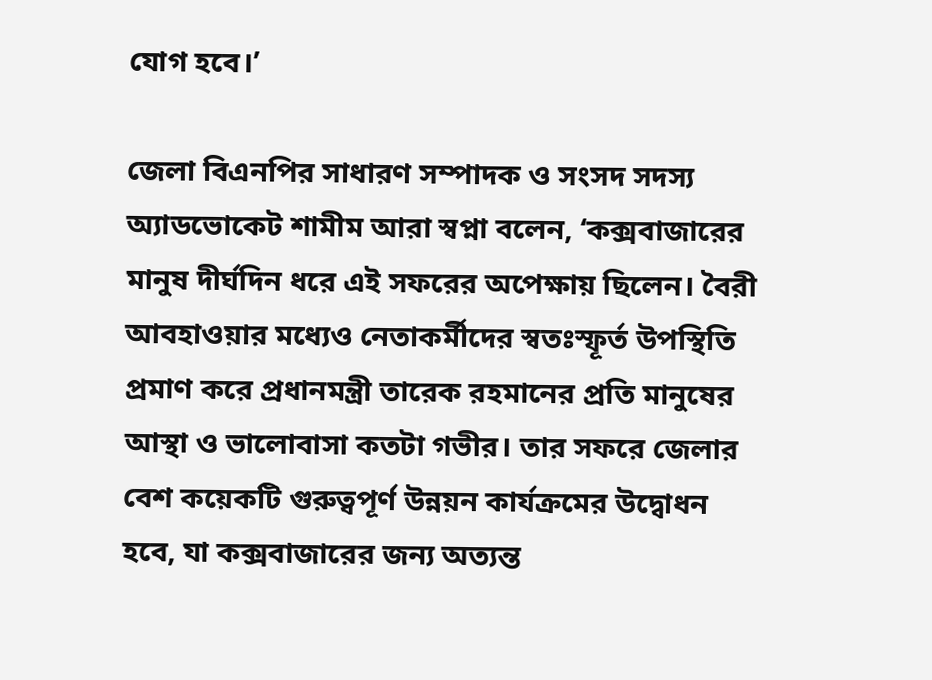যোগ হবে।’

জেলা বিএনপির সাধারণ সম্পাদক ও সংসদ সদস্য অ্যাডভোকেট শামীম আরা স্বপ্না বলেন, ‘কক্সবাজারের মানুষ দীর্ঘদিন ধরে এই সফরের অপেক্ষায় ছিলেন। বৈরী আবহাওয়ার মধ্যেও নেতাকর্মীদের স্বতঃস্ফূর্ত উপস্থিতি প্রমাণ করে প্রধানমন্ত্রী তারেক রহমানের প্রতি মানুষের আস্থা ও ভালোবাসা কতটা গভীর। তার সফরে জেলার বেশ কয়েকটি গুরুত্বপূর্ণ উন্নয়ন কার্যক্রমের উদ্বোধন হবে, যা কক্সবাজারের জন্য অত্যন্ত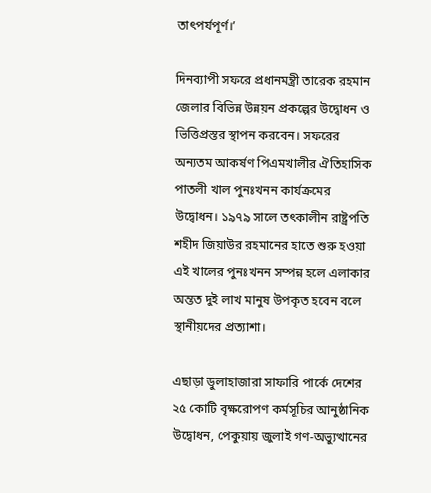তাৎপর্যপূর্ণ।’

দিনব্যাপী সফরে প্রধানমন্ত্রী তারেক রহমান জেলার বিভিন্ন উন্নয়ন প্রকল্পের উদ্বোধন ও ভিত্তিপ্রস্তর স্থাপন করবেন। সফরের অন্যতম আকর্ষণ পিএমখালীর ঐতিহাসিক পাতলী খাল পুনঃখনন কার্যক্রমের উদ্বোধন। ১৯৭৯ সালে তৎকালীন রাষ্ট্রপতি শহীদ জিয়াউর রহমানের হাতে শুরু হওয়া এই খালের পুনঃখনন সম্পন্ন হলে এলাকার অন্তত দুই লাখ মানুষ উপকৃত হবেন বলে স্থানীয়দের প্রত্যাশা।

এছাড়া ডুলাহাজারা সাফারি পার্কে দেশের ২৫ কোটি বৃক্ষরোপণ কর্মসূচির আনুষ্ঠানিক উদ্বোধন, পেকুয়ায় জুলাই গণ-অভ্যুত্থানের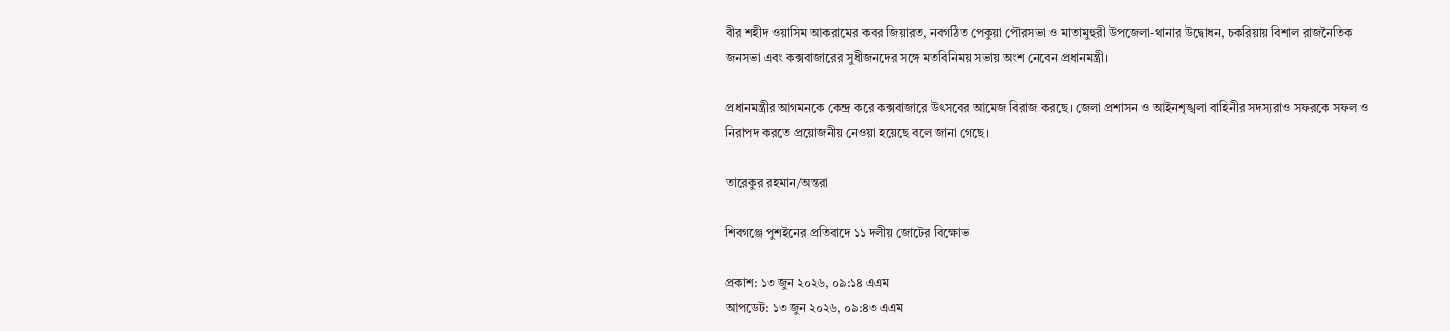বীর শহীদ ওয়াসিম আকরামের কবর জিয়ারত, নবগঠিত পেকুয়া পৌরসভা ও মাতামুহুরী উপজেলা-থানার উদ্বোধন, চকরিয়ায় বিশাল রাজনৈতিক জনসভা এবং কক্সবাজারের সুধীজনদের সঙ্গে মতবিনিময় সভায় অংশ নেবেন প্রধানমন্ত্রী।

প্রধানমন্ত্রীর আগমনকে কেন্দ্র করে কক্সবাজারে উৎসবের আমেজ বিরাজ করছে। জেলা প্রশাসন ও আইনশৃঙ্খলা বাহিনীর সদস্যরাও সফরকে সফল ও নিরাপদ করতে প্রয়োজনীয় নেওয়া হয়েছে বলে জানা গেছে।

তারেকুর রহমান/অন্তরা

শিবগঞ্জে পুশইনের প্রতিবাদে ১১ দলীয় জোটের বিক্ষোভ

প্রকাশ: ১৩ জুন ২০২৬, ০৯:১৪ এএম
আপডেট: ১৩ জুন ২০২৬, ০৯:৪৩ এএম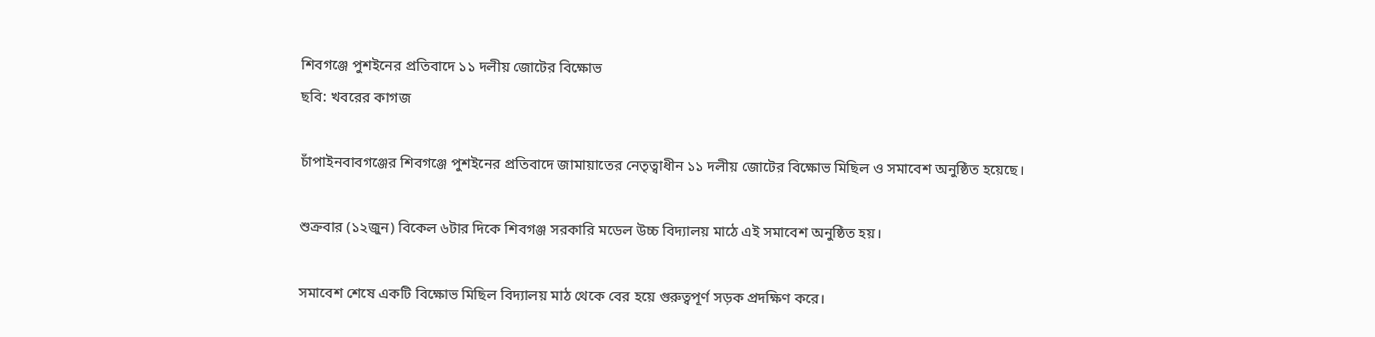শিবগঞ্জে পুশইনের প্রতিবাদে ১১ দলীয় জোটের বিক্ষোভ
ছবি: খবরের কাগজ

চাঁপাইনবাবগঞ্জের শিবগঞ্জে পুশইনের প্রতিবাদে জামায়াতের নেতৃত্বাধীন ১১ দলীয় জোটের বিক্ষোভ মিছিল ও সমাবেশ অনুষ্ঠিত হয়েছে।

শুক্রবার (১২জুন) বিকেল ৬টার দিকে শিবগঞ্জ সরকারি মডেল উচ্চ বিদ্যালয় মাঠে এই সমাবেশ অনুষ্ঠিত হয়।

সমাবেশ শেষে একটি বিক্ষোভ মিছিল বিদ্যালয় মাঠ থেকে বের হয়ে গুরুত্বপূর্ণ সড়ক প্রদক্ষিণ করে।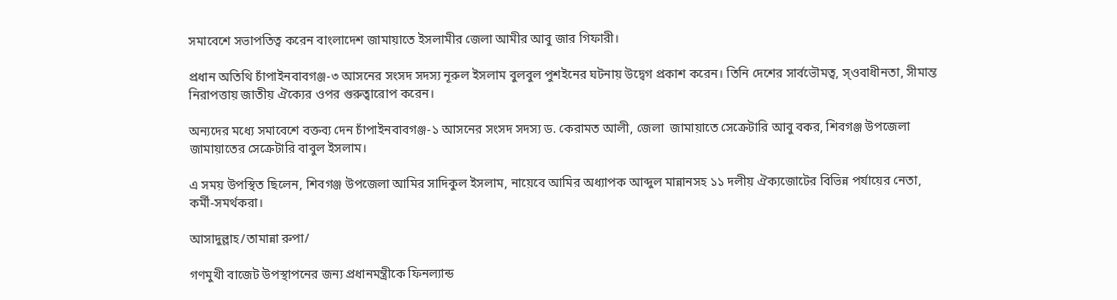সমাবেশে সভাপতিত্ব করেন বাংলাদেশ জামায়াতে ইসলামীর জেলা আমীর আবু জার গিফারী।

প্রধান অতিথি চাঁপাইনবাবগঞ্জ-৩ আসনের সংসদ সদস্য নূরুল ইসলাম বুলবুল পুশইনের ঘটনায় উদ্বেগ প্রকাশ করেন। তিনি দেশের সার্বভৌমত্ব, স্ওবাধীনতা, সীমান্ত নিরাপত্তায় জাতীয় ঐক্যের ওপর গুরুত্বারোপ করেন।

অন্যদের মধ্যে সমাবেশে বক্তব্য দেন চাঁপাইনবাবগঞ্জ-১ আসনের সংসদ সদস্য ড. কেরামত আলী, জেলা  জামায়াতে সেক্রেটারি আবু বকর, শিবগঞ্জ উপজেলা জামায়াতের সেক্রেটারি বাবুল ইসলাম।

এ সময় উপস্থিত ছিলেন, শিবগঞ্জ উপজেলা আমির সাদিকুল ইসলাম, নায়েবে আমির অধ্যাপক আব্দুল মান্নানসহ ১১ দলীয় ঐক্যজোটের বিভিন্ন পর্যায়ের নেতা, কর্মী-সমর্থকরা।

আসাদুল্লাহ/তামান্না রুপা/

গণমুখী বাজেট উপস্থাপনের জন্য প্রধানমন্ত্রীকে ফিনল্যান্ড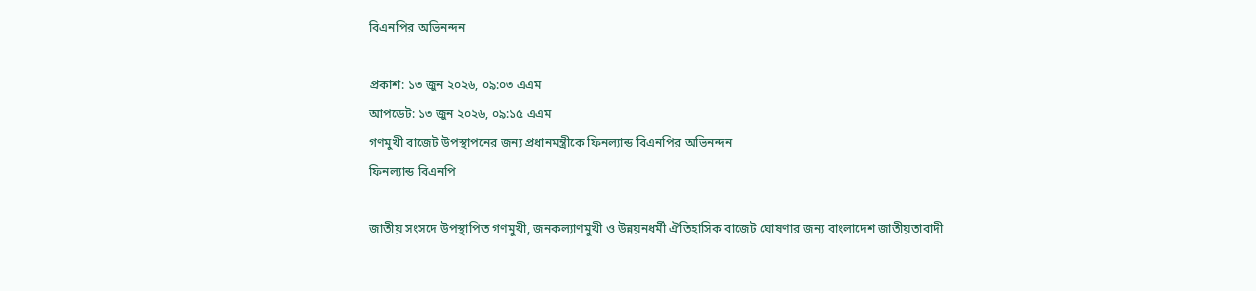বিএনপির অভিনন্দন

প্রকাশ: ১৩ জুন ২০২৬, ০৯:০৩ এএম
আপডেট: ১৩ জুন ২০২৬, ০৯:১৫ এএম
গণমুখী বাজেট উপস্থাপনের জন্য প্রধানমন্ত্রীকে ফিনল্যান্ড বিএনপির অভিনন্দন
ফিনল্যান্ড বিএনপি

জাতীয় সংসদে উপস্থাপিত গণমুখী, জনকল্যাণমুখী ও উন্নয়নধর্মী ঐতিহাসিক বাজেট ঘোষণার জন্য বাংলাদেশ জাতীয়তাবাদী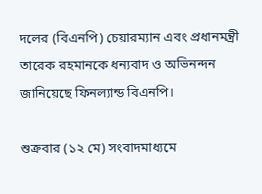দলের (বিএনপি) চেয়ারম্যান এবং প্রধানমন্ত্রী তারেক রহমানকে ধন্যবাদ ও অভিনন্দন জানিয়েছে ফিনল্যান্ড বিএনপি।

শুক্রবার (১২ মে) সংবাদমাধ্যমে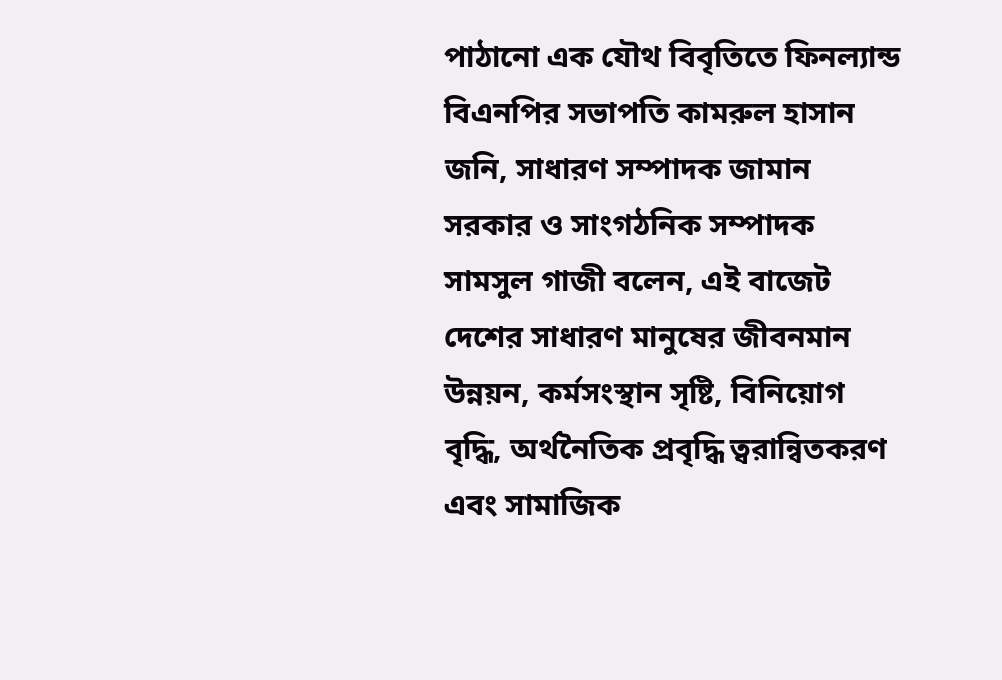পাঠানো এক যৌথ বিবৃতিতে ফিনল্যান্ড বিএনপির সভাপতি কামরুল হাসান জনি, সাধারণ সম্পাদক জামান সরকার ও সাংগঠনিক সম্পাদক সামসুল গাজী বলেন, এই বাজেট দেশের সাধারণ মানুষের জীবনমান উন্নয়ন, কর্মসংস্থান সৃষ্টি, বিনিয়োগ বৃদ্ধি, অর্থনৈতিক প্রবৃদ্ধি ত্বরান্বিতকরণ এবং সামাজিক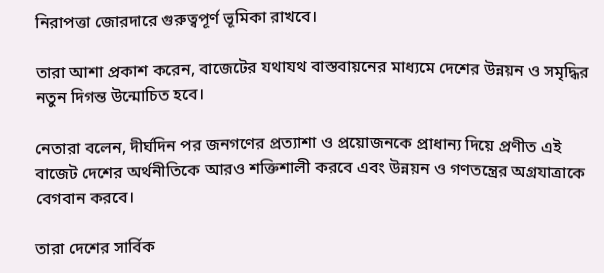নিরাপত্তা জোরদারে গুরুত্বপূর্ণ ভূমিকা রাখবে।

তারা আশা প্রকাশ করেন, বাজেটের যথাযথ বাস্তবায়নের মাধ্যমে দেশের উন্নয়ন ও সমৃদ্ধির নতুন দিগন্ত উন্মোচিত হবে।

নেতারা বলেন, দীর্ঘদিন পর জনগণের প্রত্যাশা ও প্রয়োজনকে প্রাধান্য দিয়ে প্রণীত এই বাজেট দেশের অর্থনীতিকে আরও শক্তিশালী করবে এবং উন্নয়ন ও গণতন্ত্রের অগ্রযাত্রাকে বেগবান করবে।

তারা দেশের সার্বিক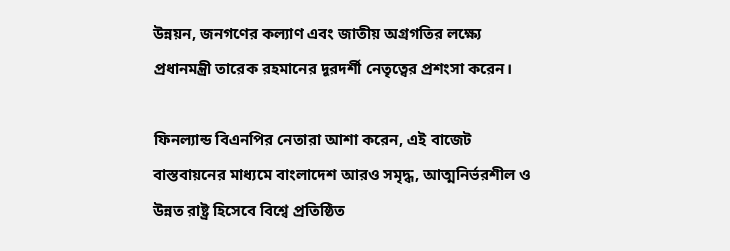উন্নয়ন, জনগণের কল্যাণ এবং জাতীয় অগ্রগতির লক্ষ্যে প্রধানমন্ত্রী তারেক রহমানের দূরদর্শী নেতৃত্বের প্রশংসা করেন।

ফিনল্যান্ড বিএনপির নেতারা আশা করেন, এই বাজেট বাস্তবায়নের মাধ্যমে বাংলাদেশ আরও সমৃদ্ধ, আত্মনির্ভরশীল ও উন্নত রাষ্ট্র হিসেবে বিশ্বে প্রতিষ্ঠিত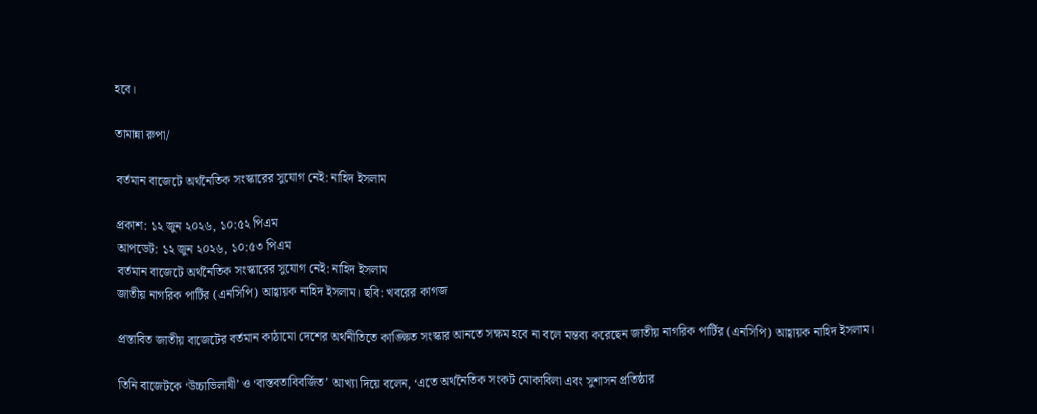হবে।

তামান্না রুপা/

বর্তমান বাজেটে অর্থনৈতিক সংস্কারের সুযোগ নেই: নাহিদ ইসলাম

প্রকাশ: ১২ জুন ২০২৬, ১০:৫২ পিএম
আপডেট: ১২ জুন ২০২৬, ১০:৫৩ পিএম
বর্তমান বাজেটে অর্থনৈতিক সংস্কারের সুযোগ নেই: নাহিদ ইসলাম
জাতীয় নাগরিক পার্টির (এনসিপি) আহ্বায়ক নাহিদ ইসলাম। ছবি: খবরের কাগজ

প্রস্তাবিত জাতীয় বাজেটের বর্তমান কাঠামো দেশের অর্থনীতিতে কাঙ্ক্ষিত সংস্কার আনতে সক্ষম হবে না বলে মন্তব্য করেছেন জাতীয় নাগরিক পার্টির (এনসিপি) আহ্বায়ক নাহিদ ইসলাম।

তিনি বাজেটকে ‘উচ্চাভিলাষী’ ও ‘বাস্তবতাবিবর্জিত’ আখ্যা দিয়ে বলেন, ‘এতে অর্থনৈতিক সংকট মোকাবিলা এবং সুশাসন প্রতিষ্ঠার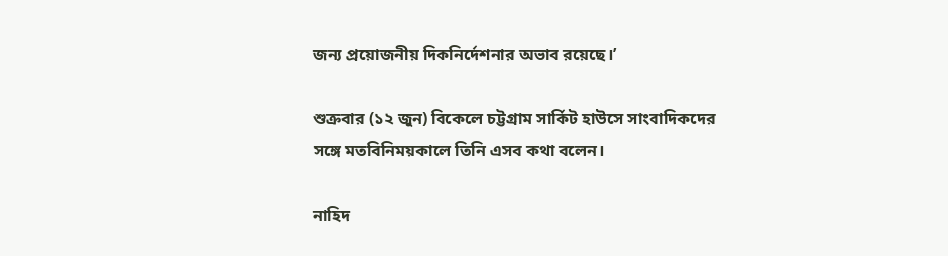জন্য প্রয়োজনীয় দিকনির্দেশনার অভাব রয়েছে।’

শুক্রবার (১২ জুন) বিকেলে চট্টগ্রাম সার্কিট হাউসে সাংবাদিকদের সঙ্গে মতবিনিময়কালে তিনি এসব কথা বলেন।

নাহিদ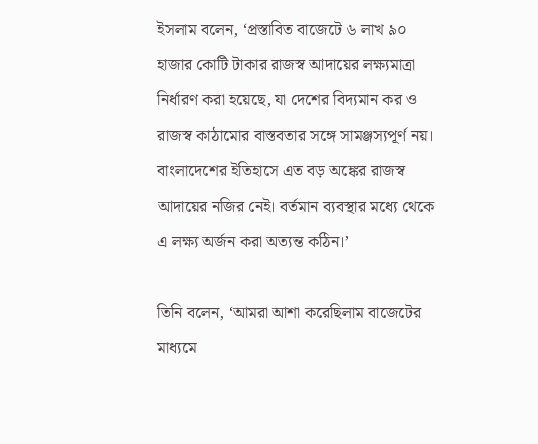ইসলাম বলেন, ‘প্রস্তাবিত বাজেটে ৬ লাখ ৯০ হাজার কোটি টাকার রাজস্ব আদায়ের লক্ষ্যমাত্রা নির্ধারণ করা হয়েছে, যা দেশের বিদ্যমান কর ও রাজস্ব কাঠামোর বাস্তবতার সঙ্গে সামঞ্জস্যপূর্ণ নয়। বাংলাদেশের ইতিহাসে এত বড় অঙ্কের রাজস্ব আদায়ের নজির নেই। বর্তমান ব্যবস্থার মধ্যে থেকে এ লক্ষ্য অর্জন করা অত্যন্ত কঠিন।’

তিনি বলেন, ‘আমরা আশা করেছিলাম বাজেটের মাধ্যমে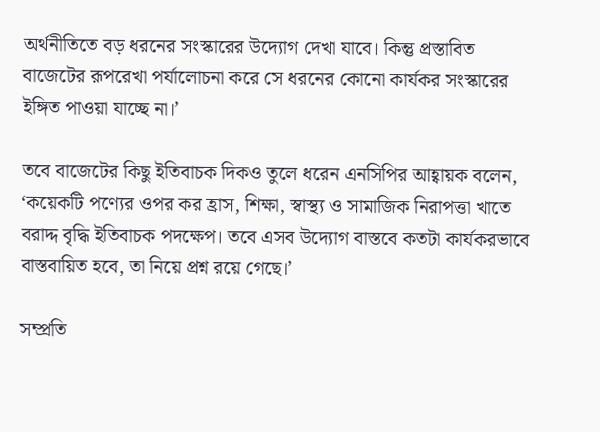অর্থনীতিতে বড় ধরনের সংস্কারের উদ্যোগ দেখা যাবে। কিন্তু প্রস্তাবিত বাজেটের রূপরেখা পর্যালোচনা করে সে ধরনের কোনো কার্যকর সংস্কারের ইঙ্গিত পাওয়া যাচ্ছে না।’

তবে বাজেটের কিছু ইতিবাচক দিকও তুলে ধরেন এনসিপির আহ্বায়ক বলেন, ‘কয়েকটি পণ্যের ওপর কর হ্রাস, শিক্ষা, স্বাস্থ্য ও সামাজিক নিরাপত্তা খাতে বরাদ্দ বৃদ্ধি ইতিবাচক পদক্ষেপ। তবে এসব উদ্যোগ বাস্তবে কতটা কার্যকরভাবে বাস্তবায়িত হবে, তা নিয়ে প্রশ্ন রয়ে গেছে।’

সম্প্রতি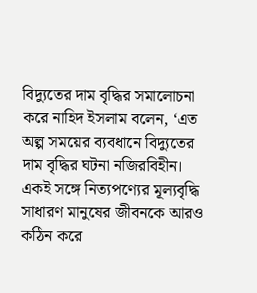বিদ্যুতের দাম বৃদ্ধির সমালোচনা করে নাহিদ ইসলাম বলেন, ‘এত অল্প সময়ের ব্যবধানে বিদ্যুতের দাম বৃদ্ধির ঘটনা নজিরবিহীন। একই সঙ্গে নিত্যপণ্যের মূল্যবৃদ্ধি সাধারণ মানুষের জীবনকে আরও কঠিন করে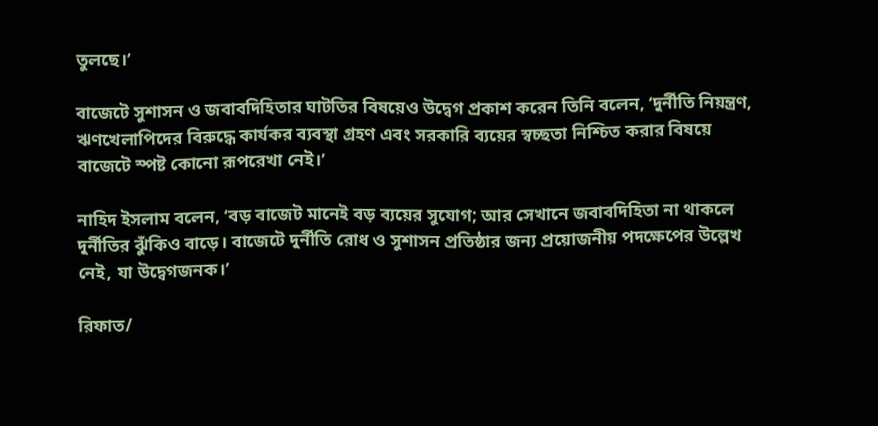তুলছে।’

বাজেটে সুশাসন ও জবাবদিহিতার ঘাটতির বিষয়েও উদ্বেগ প্রকাশ করেন তিনি বলেন, ‘দুর্নীতি নিয়ন্ত্রণ, ঋণখেলাপিদের বিরুদ্ধে কার্যকর ব্যবস্থা গ্রহণ এবং সরকারি ব্যয়ের স্বচ্ছতা নিশ্চিত করার বিষয়ে বাজেটে স্পষ্ট কোনো রূপরেখা নেই।’

নাহিদ ইসলাম বলেন, ‘বড় বাজেট মানেই বড় ব্যয়ের সুযোগ; আর সেখানে জবাবদিহিতা না থাকলে দুর্নীতির ঝুঁকিও বাড়ে। বাজেটে দুর্নীতি রোধ ও সুশাসন প্রতিষ্ঠার জন্য প্রয়োজনীয় পদক্ষেপের উল্লেখ নেই, যা উদ্বেগজনক।’

রিফাত/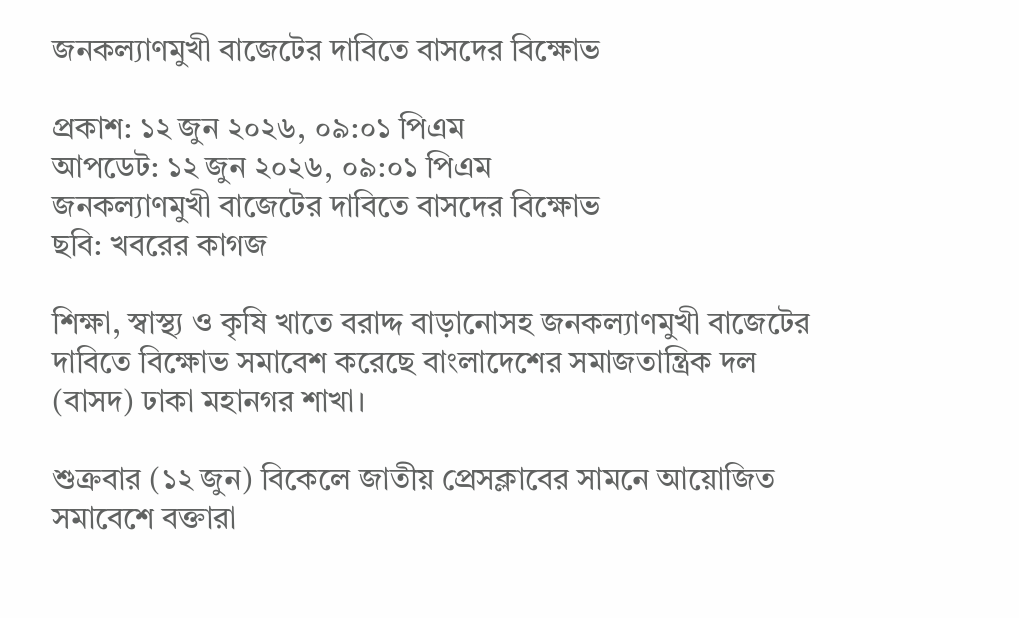জনকল্যাণমুখী বাজেটের দাবিতে বাসদের বিক্ষোভ

প্রকাশ: ১২ জুন ২০২৬, ০৯:০১ পিএম
আপডেট: ১২ জুন ২০২৬, ০৯:০১ পিএম
জনকল্যাণমুখী বাজেটের দাবিতে বাসদের বিক্ষোভ
ছবি: খবরের কাগজ

শিক্ষা, স্বাস্থ্য ও কৃষি খাতে বরাদ্দ বাড়ানোসহ জনকল্যাণমুখী বাজেটের দাবিতে বিক্ষোভ সমাবেশ করেছে বাংলাদেশের সমাজতান্ত্রিক দল (বাসদ) ঢাকা মহানগর শাখা।

শুক্রবার (১২ জুন) বিকেলে জাতীয় প্রেসক্লাবের সামনে আয়োজিত সমাবেশে বক্তারা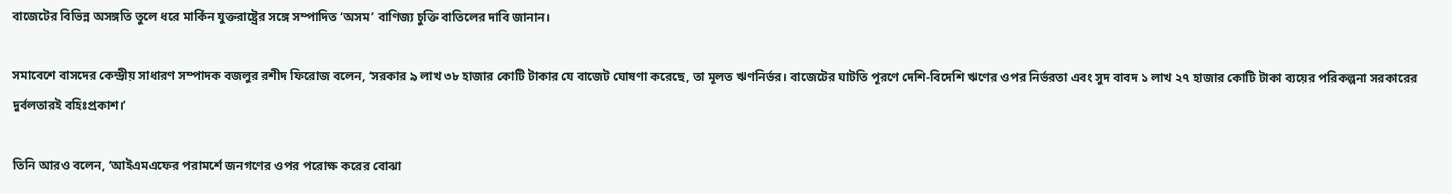বাজেটের বিভিন্ন অসঙ্গতি তুলে ধরে মার্কিন যুক্তরাষ্ট্রের সঙ্গে সম্পাদিত ‘অসম’ বাণিজ্য চুক্তি বাতিলের দাবি জানান।

সমাবেশে বাসদের কেন্দ্রীয় সাধারণ সম্পাদক বজলুর রশীদ ফিরোজ বলেন, ‘সরকার ৯ লাখ ৩৮ হাজার কোটি টাকার যে বাজেট ঘোষণা করেছে, তা মূলত ঋণনির্ভর। বাজেটের ঘাটতি পূরণে দেশি-বিদেশি ঋণের ওপর নির্ভরতা এবং সুদ বাবদ ১ লাখ ২৭ হাজার কোটি টাকা ব্যয়ের পরিকল্পনা সরকারের দুর্বলতারই বহিঃপ্রকাশ।’

তিনি আরও বলেন, ‘আইএমএফের পরামর্শে জনগণের ওপর পরোক্ষ করের বোঝা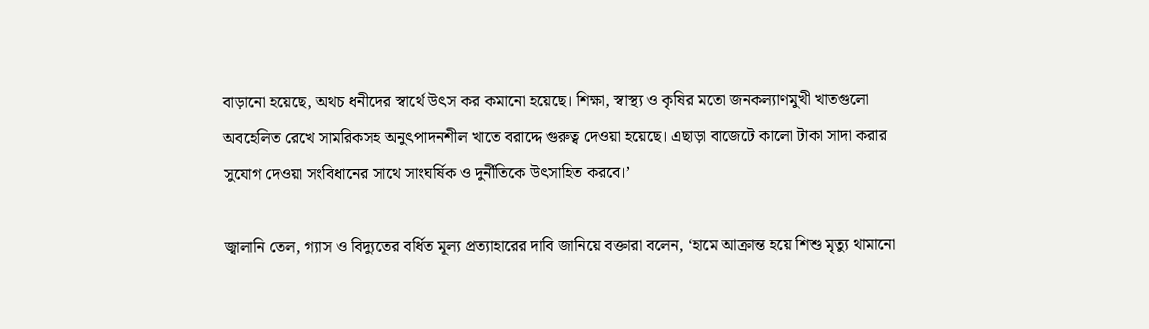বাড়ানো হয়েছে, অথচ ধনীদের স্বার্থে উৎস কর কমানো হয়েছে। শিক্ষা, স্বাস্থ্য ও কৃষির মতো জনকল্যাণমুখী খাতগুলো অবহেলিত রেখে সামরিকসহ অনুৎপাদনশীল খাতে বরাদ্দে গুরুত্ব দেওয়া হয়েছে। এছাড়া বাজেটে কালো টাকা সাদা করার সুযোগ দেওয়া সংবিধানের সাথে সাংঘর্ষিক ও দুর্নীতিকে উৎসাহিত করবে।’

জ্বালানি তেল, গ্যাস ও বিদ্যুতের বর্ধিত মূল্য প্রত্যাহারের দাবি জানিয়ে বক্তারা বলেন, ‘হামে আক্রান্ত হয়ে শিশু মৃত্যু থামানো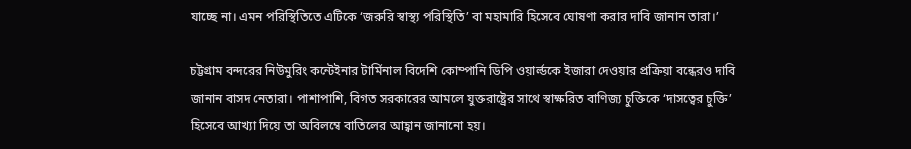যাচ্ছে না। এমন পরিস্থিতিতে এটিকে ‘জরুরি স্বাস্থ্য পরিস্থিতি’ বা মহামারি হিসেবে ঘোষণা করার দাবি জানান তারা।’

চট্টগ্রাম বন্দরের নিউমুরিং কন্টেইনার টার্মিনাল বিদেশি কোম্পানি ডিপি ওয়ার্ল্ডকে ইজারা দেওয়ার প্রক্রিয়া বন্ধেরও দাবি জানান বাসদ নেতারা। পাশাপাশি, বিগত সরকারের আমলে যুক্তরাষ্ট্রের সাথে স্বাক্ষরিত বাণিজ্য চুক্তিকে ‘দাসত্বের চুক্তি’ হিসেবে আখ্যা দিয়ে তা অবিলম্বে বাতিলের আহ্বান জানানো হয়।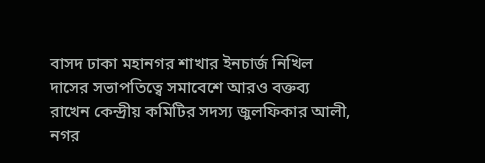বাসদ ঢাকা মহানগর শাখার ইনচার্জ নিখিল দাসের সভাপতিত্বে সমাবেশে আরও বক্তব্য রাখেন কেন্দ্রীয় কমিটির সদস্য জুলফিকার আলী, নগর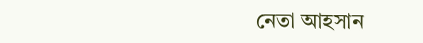নেতা আহসান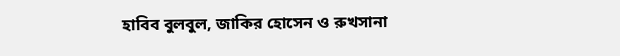হাবিব বুলবুল, জাকির হোসেন ও রুখসানা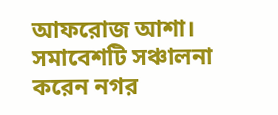আফরোজ আশা। সমাবেশটি সঞ্চালনা করেন নগর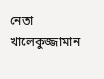নেতা খালেকুজ্জামান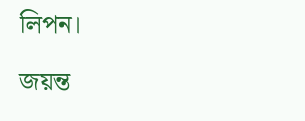লিপন।

জয়ন্ত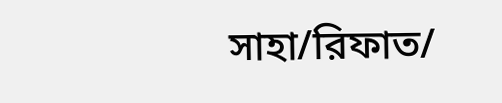সাহা/রিফাত/